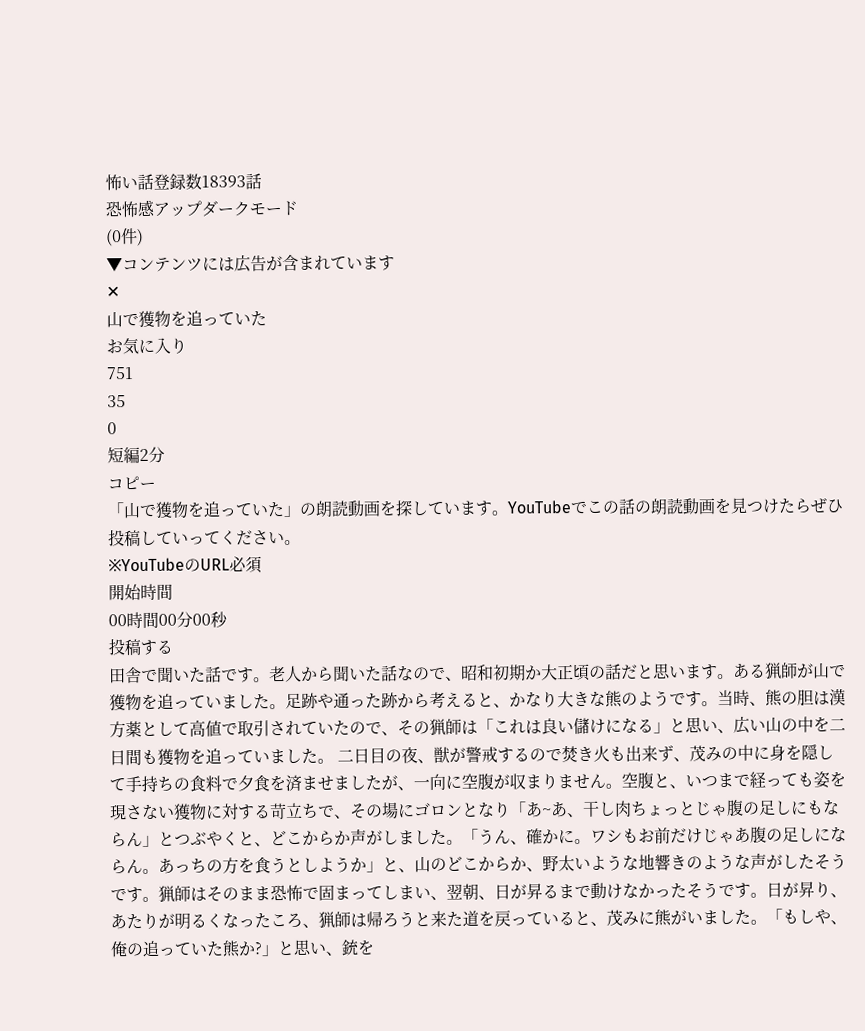怖い話登録数18393話
恐怖感アップダークモード
(0件)
▼コンテンツには広告が含まれています
✕
山で獲物を追っていた
お気に入り
751
35
0
短編2分
コピー
「山で獲物を追っていた」の朗読動画を探しています。YouTubeでこの話の朗読動画を見つけたらぜひ投稿していってください。
※YouTubeのURL必須
開始時間
00時間00分00秒
投稿する
田舎で聞いた話です。老人から聞いた話なので、昭和初期か大正頃の話だと思います。ある猟師が山で獲物を追っていました。足跡や通った跡から考えると、かなり大きな熊のようです。当時、熊の胆は漢方薬として高値で取引されていたので、その猟師は「これは良い儲けになる」と思い、広い山の中を二日間も獲物を追っていました。 二日目の夜、獣が警戒するので焚き火も出来ず、茂みの中に身を隠して手持ちの食料で夕食を済ませましたが、一向に空腹が収まりません。空腹と、いつまで経っても姿を現さない獲物に対する苛立ちで、その場にゴロンとなり「あ~あ、干し肉ちょっとじゃ腹の足しにもならん」とつぶやくと、どこからか声がしました。「うん、確かに。ワシもお前だけじゃあ腹の足しにならん。あっちの方を食うとしようか」と、山のどこからか、野太いような地響きのような声がしたそうです。猟師はそのまま恐怖で固まってしまい、翌朝、日が昇るまで動けなかったそうです。日が昇り、あたりが明るくなったころ、猟師は帰ろうと来た道を戻っていると、茂みに熊がいました。「もしや、俺の追っていた熊か?」と思い、銃を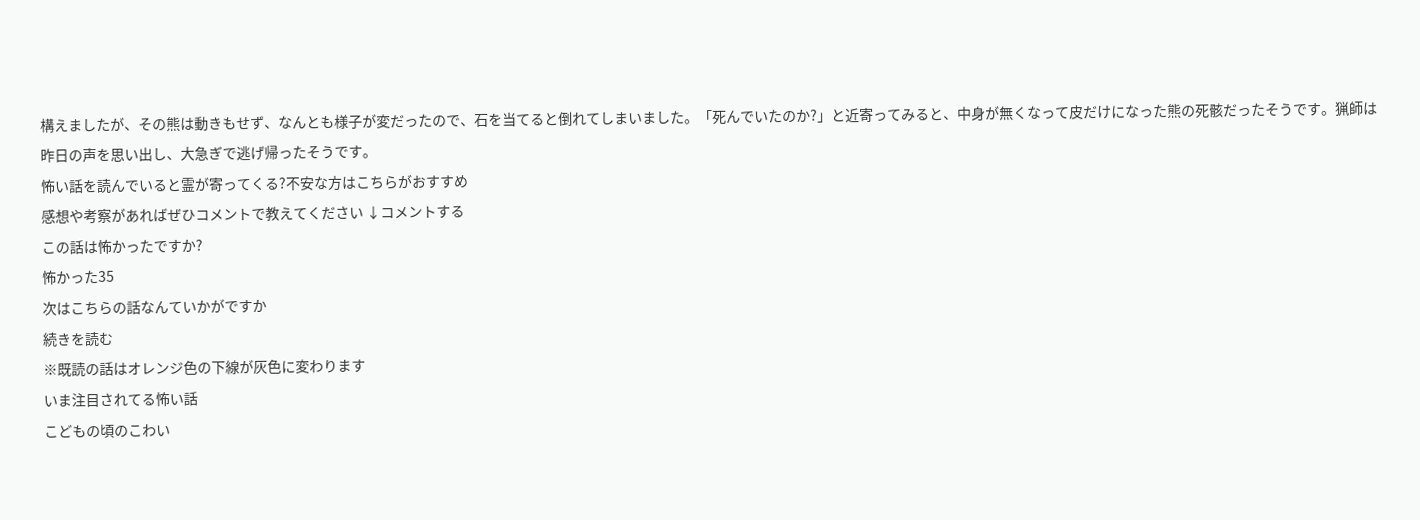構えましたが、その熊は動きもせず、なんとも様子が変だったので、石を当てると倒れてしまいました。「死んでいたのか?」と近寄ってみると、中身が無くなって皮だけになった熊の死骸だったそうです。猟師は昨日の声を思い出し、大急ぎで逃げ帰ったそうです。
怖い話を読んでいると霊が寄ってくる?不安な方はこちらがおすすめ
感想や考察があればぜひコメントで教えてください ↓コメントする
この話は怖かったですか?
怖かった35
次はこちらの話なんていかがですか
続きを読む
※既読の話はオレンジ色の下線が灰色に変わります
いま注目されてる怖い話
こどもの頃のこわい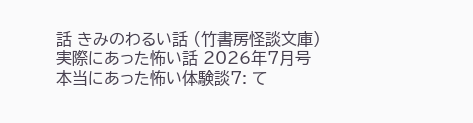話 きみのわるい話 (竹書房怪談文庫)
実際にあった怖い話 2026年7月号
本当にあった怖い体験談7: て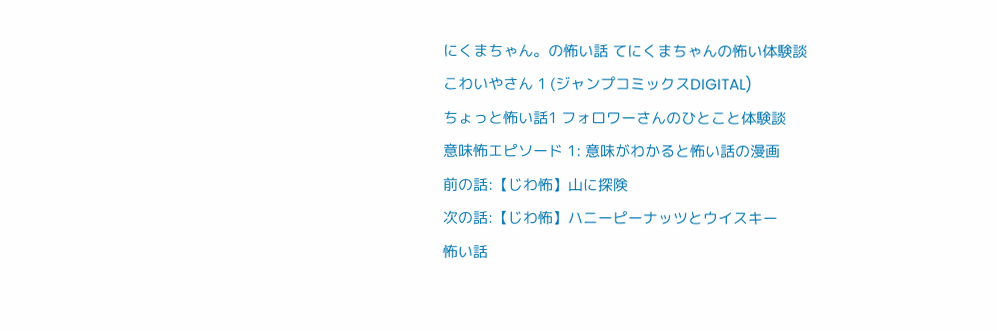にくまちゃん。の怖い話 てにくまちゃんの怖い体験談
こわいやさん 1 (ジャンプコミックスDIGITAL)
ちょっと怖い話1 フォロワーさんのひとこと体験談
意味怖エピソード 1: 意味がわかると怖い話の漫画
前の話:【じわ怖】山に探険
次の話:【じわ怖】ハニーピーナッツとウイスキー
怖い話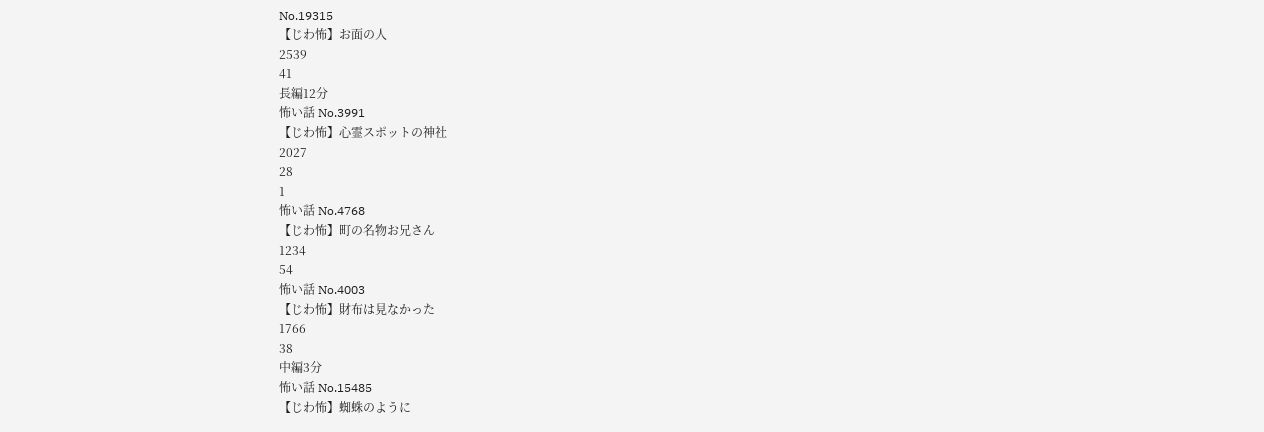No.19315
【じわ怖】お面の人
2539
41
長編12分
怖い話 No.3991
【じわ怖】心霊スポットの神社
2027
28
1
怖い話 No.4768
【じわ怖】町の名物お兄さん
1234
54
怖い話 No.4003
【じわ怖】財布は見なかった
1766
38
中編3分
怖い話 No.15485
【じわ怖】蜘蛛のように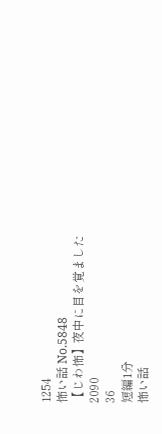1254
怖い話 No.5848
【じわ怖】夜中に目を覚ました
2090
36
短編1分
怖い話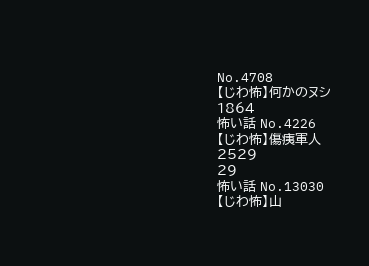No.4708
【じわ怖】何かのヌシ
1864
怖い話 No.4226
【じわ怖】傷痍軍人
2529
29
怖い話 No.13030
【じわ怖】山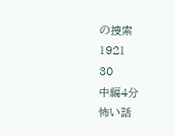の捜索
1921
30
中編4分
怖い話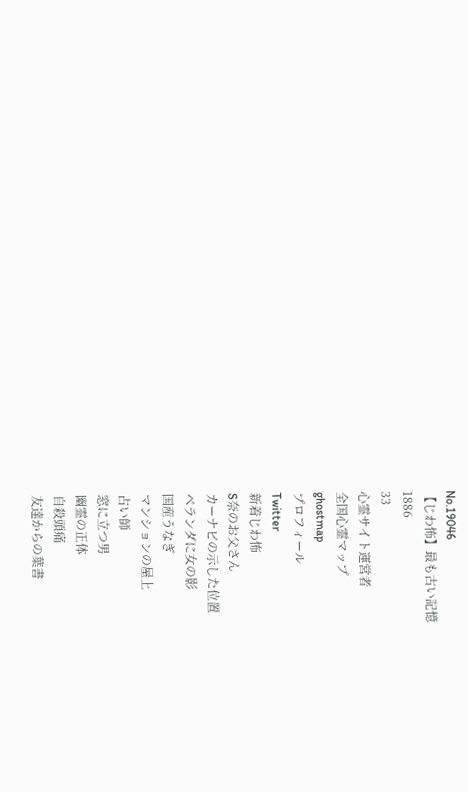No.19046
【じわ怖】最も古い記憶
1886
33
心霊サイト運営者
全国心霊マップ
ghostmap
プロフィール
Twitter
新着じわ怖
S奈のお父さん
カーナビの示した位置
ベランダに女の影
国産うなぎ
マンションの屋上
占い師
窓に立つ男
幽霊の正体
自殺頭痛
友達からの葉書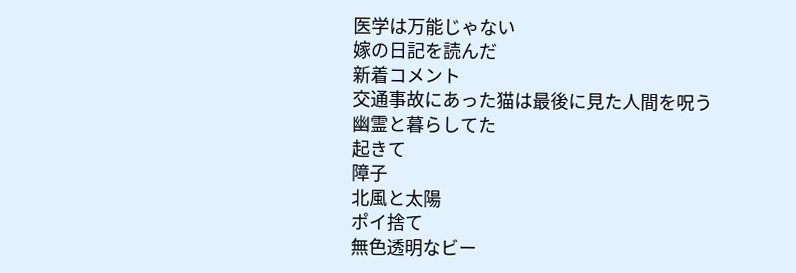医学は万能じゃない
嫁の日記を読んだ
新着コメント
交通事故にあった猫は最後に見た人間を呪う
幽霊と暮らしてた
起きて
障子
北風と太陽
ポイ捨て
無色透明なビー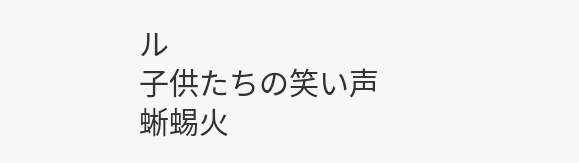ル
子供たちの笑い声
蜥蜴火